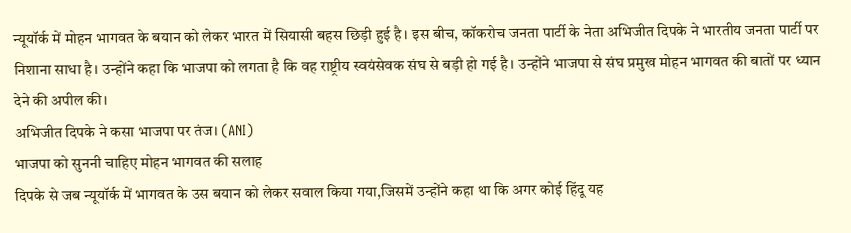न्यूयॉर्क में मोहन भागवत के बयान को लेकर भारत में सियासी बहस छिड़ी हुई है। इस बीच, कॉकरोच जनता पार्टी के नेता अभिजीत दिपके ने भारतीय जनता पार्टी पर निशाना साधा है। उन्होंने कहा कि भाजपा को लगता है कि वह राष्ट्रीय स्वयंसेवक संघ से बड़ी हो गई है। उन्होंने भाजपा से संघ प्रमुख मोहन भागवत की बातों पर ध्यान देने की अपील की।
अभिजीत दिपके ने कसा भाजपा पर तंज। (ANI)
भाजपा को सुननी चाहिए मोहन भागवत की सलाह
दिपके से जब न्यूयॉर्क में भागवत के उस बयान को लेकर सवाल किया गया,जिसमें उन्होंने कहा था कि अगर कोई हिंदू यह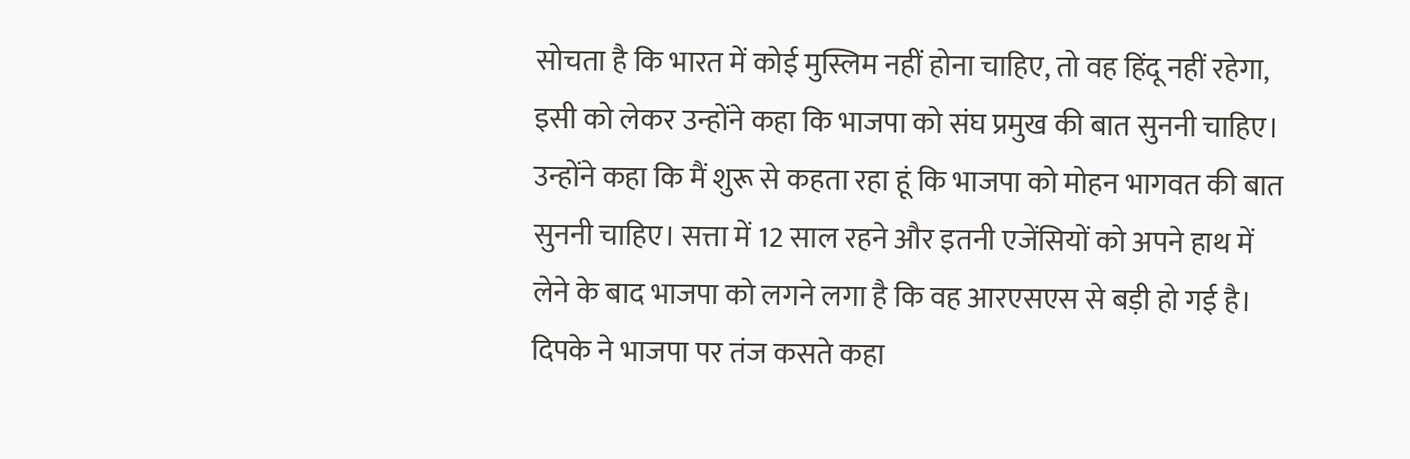सोचता है कि भारत में कोई मुस्लिम नहीं होना चाहिए, तो वह हिंदू नहीं रहेगा, इसी को लेकर उन्होंने कहा कि भाजपा को संघ प्रमुख की बात सुननी चाहिए।
उन्होंने कहा कि मैं शुरू से कहता रहा हूं कि भाजपा को मोहन भागवत की बात सुननी चाहिए। सत्ता में 12 साल रहने और इतनी एजेंसियों को अपने हाथ में लेने के बाद भाजपा को लगने लगा है कि वह आरएसएस से बड़ी हो गई है।
दिपके ने भाजपा पर तंज कसते कहा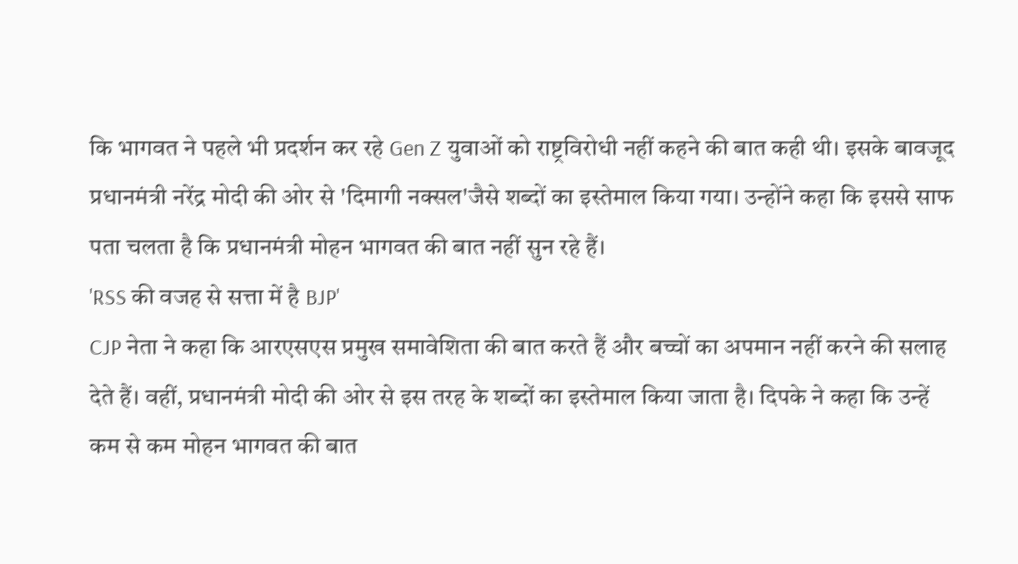कि भागवत ने पहले भी प्रदर्शन कर रहे Gen Z युवाओं को राष्ट्रविरोधी नहीं कहने की बात कही थी। इसके बावजूद प्रधानमंत्री नरेंद्र मोदी की ओर से 'दिमागी नक्सल'जैसे शब्दों का इस्तेमाल किया गया। उन्होंने कहा कि इससे साफ पता चलता है कि प्रधानमंत्री मोहन भागवत की बात नहीं सुन रहे हैं।
'RSS की वजह से सत्ता में है BJP'
CJP नेता ने कहा कि आरएसएस प्रमुख समावेशिता की बात करते हैं और बच्चों का अपमान नहीं करने की सलाह देते हैं। वहीं, प्रधानमंत्री मोदी की ओर से इस तरह के शब्दों का इस्तेमाल किया जाता है। दिपके ने कहा कि उन्हें कम से कम मोहन भागवत की बात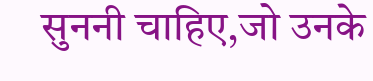सुननी चाहिए,जो उनके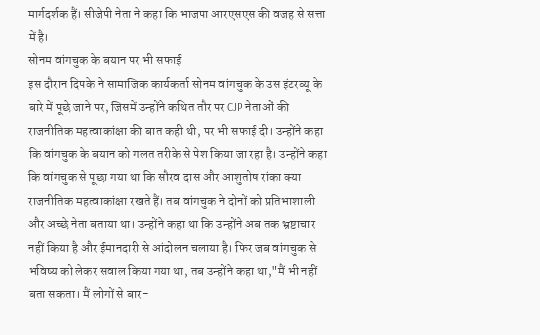मार्गदर्शक हैं। सीजेपी नेता ने कहा कि भाजपा आरएसएस की वजह से सत्ता में है।
सोनम वांगचुक के बयान पर भी सफाई
इस दौरान दिपके ने सामाजिक कार्यकर्ता सोनम वांगचुक के उस इंटरव्यू के बारे में पूछे जाने पर, जिसमें उन्होंने कथित तौर पर CJP नेताओं की राजनीतिक महत्वाकांक्षा की बात कही थी, पर भी सफाई दी। उन्होंने कहा कि वांगचुक के बयान को गलत तरीके से पेश किया जा रहा है। उन्होंने कहा कि वांगचुक से पूछा गया था कि सौरव दास और आशुतोष रांका क्या राजनीतिक महत्वाकांक्षा रखते हैं। तब वांगचुक ने दोनों को प्रतिभाशाली और अच्छे नेता बताया था। उन्होंने कहा था कि उन्होंने अब तक भ्रष्टाचार नहीं किया है और ईमानदारी से आंदोलन चलाया है। फिर जब वांगचुक से भविष्य को लेकर सवाल किया गया था, तब उन्होंने कहा था,"मैं भी नहीं बता सकता। मैं लोगों से बार-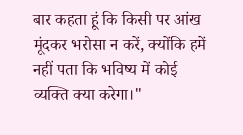बार कहता हूं कि किसी पर आंख मूंदकर भरोसा न करें, क्योंकि हमें नहीं पता कि भविष्य में कोई व्यक्ति क्या करेगा।"